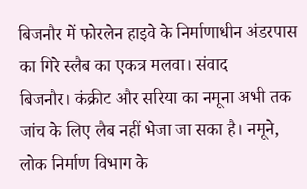बिजनौर में फोरलेन हाइवे के निर्माणाधीन अंडरपास का गिरे स्लैब का एकत्र मलवा। संवाद
बिजनौर। कंक्रीट और सरिया का नमूना अभी तक जांच के लिए लैब नहीं भेजा जा सका है। नमूने, लोक निर्माण विभाग के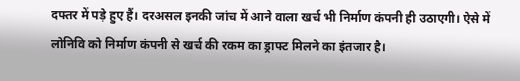दफ्तर में पड़े हुए हैं। दरअसल इनकी जांच में आने वाला खर्च भी निर्माण कंपनी ही उठाएगी। ऐसे में लोनिवि को निर्माण कंपनी से खर्च की रकम का ड्राफ्ट मिलने का इंतजार है।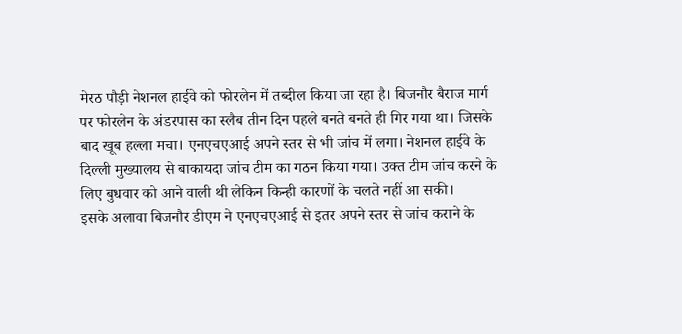मेरठ पौड़ी नेशनल हाईवे को फोरलेन में तब्दील किया जा रहा है। बिजनौर बैराज मार्ग पर फोरलेन के अंडरपास का स्लैब तीन दिन पहले बनते बनते ही गिर गया था। जिसके बाद खूब हल्ला मचा। एनएचएआई अपने स्तर से भी जांच में लगा। नेशनल हाईवे के दिल्ली मुख्यालय से बाकायदा जांच टीम का गठन किया गया। उक्त टीम जांच करने के लिए बुधवार को आने वाली थी लेकिन किन्ही कारणों के चलते नहीं आ सकी।
इसके अलावा बिजनौर डीएम ने एनएचएआई से इतर अपने स्तर से जांच कराने के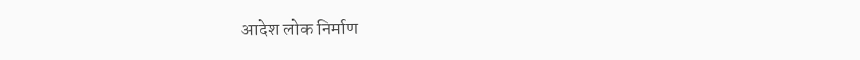आदेश लोक निर्माण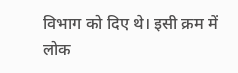विभाग को दिए थे। इसी क्रम में लोक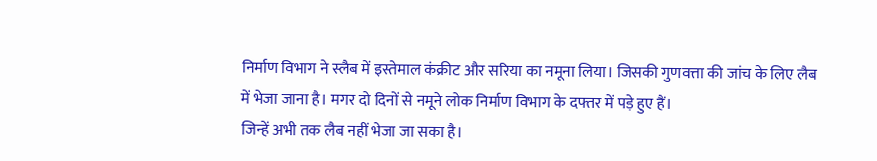निर्माण विभाग ने स्लैब में इस्तेमाल कंक्रीट और सरिया का नमूना लिया। जिसकी गुणवत्ता की जांच के लिए लैब में भेजा जाना है। मगर दो दिनों से नमूने लोक निर्माण विभाग के दफ्तर में पड़े हुए हैं।
जिन्हें अभी तक लैब नहीं भेजा जा सका है।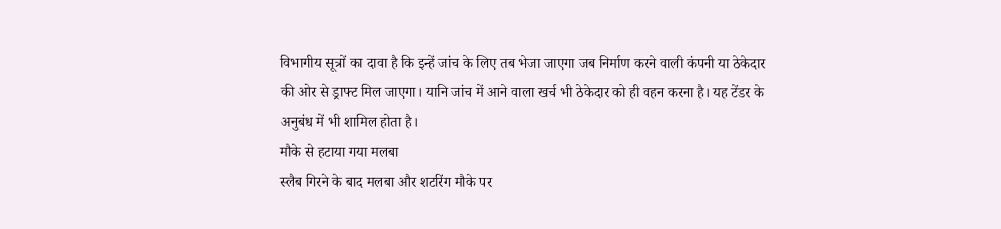विभागीय सूत्रों का दावा है कि इन्हें जांच के लिए तब भेजा जाएगा जब निर्माण करने वाली कंपनी या ठेकेदार की ओर से ड्राफ्ट मिल जाएगा। यानि जांच में आने वाला खर्च भी ठेकेदार को ही वहन करना है। यह टेंडर के अनुबंध में भी शामिल होता है।
मौके से हटाया गया मलबा
स्लैब गिरने के बाद मलबा और शटरिंग मौके पर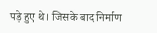पड़े हुए थे। जिसके बाद निर्माण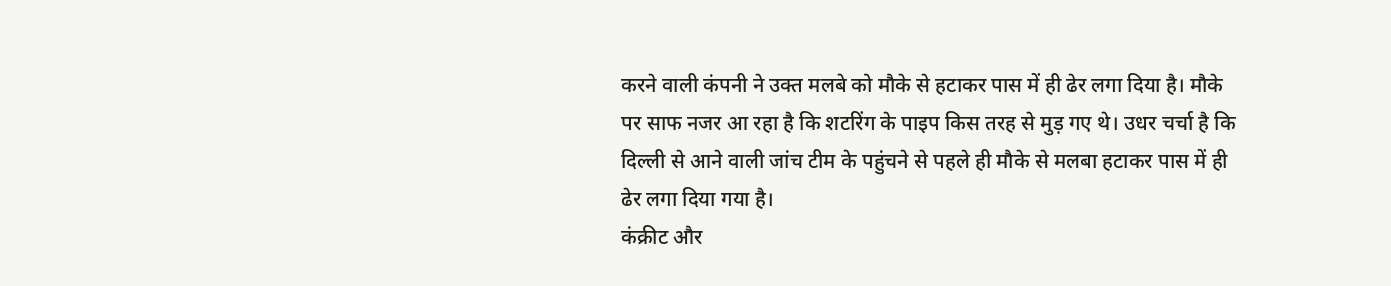करने वाली कंपनी ने उक्त मलबे को मौके से हटाकर पास में ही ढेर लगा दिया है। मौके पर साफ नजर आ रहा है कि शटरिंग के पाइप किस तरह से मुड़ गए थे। उधर चर्चा है कि दिल्ली से आने वाली जांच टीम के पहुंचने से पहले ही मौके से मलबा हटाकर पास में ही ढेर लगा दिया गया है।
कंक्रीट और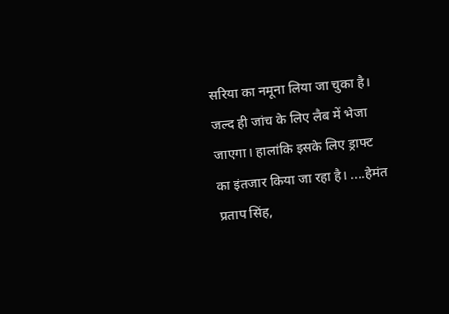सरिया का नमूना लिया जा चुका है। जल्द ही जांच के लिए लैब में भेजा जाएगा। हालांकि इसके लिए ड्राफ्ट का इंतजार किया जा रहा है। ....हेमंत प्रताप सिंह,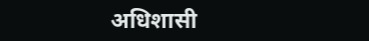अधिशासी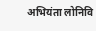अभियंता लोनिवि